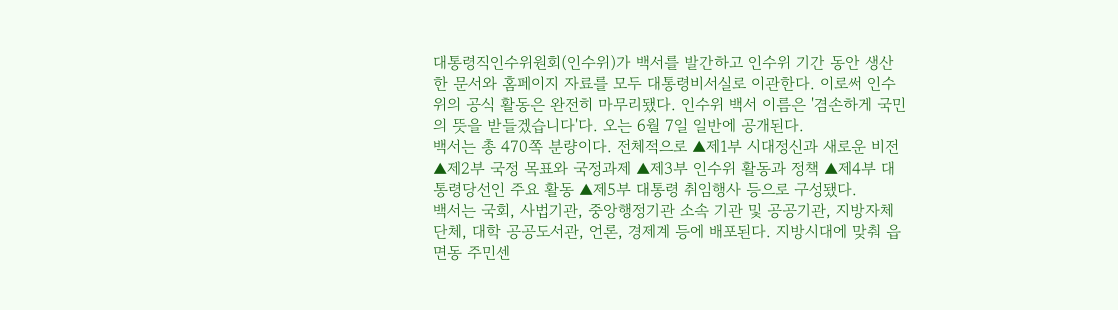대통령직인수위원회(인수위)가 백서를 발간하고 인수위 기간 동안 생산한 문서와 홈페이지 자료를 모두 대통령비서실로 이관한다. 이로써 인수위의 공식 활동은 완전히 마무리됐다. 인수위 백서 이름은 '겸손하게 국민의 뜻을 받들겠습니다'다. 오는 6월 7일 일반에 공개된다.
백서는 총 470쪽 분량이다. 전체적으로 ▲제1부 시대정신과 새로운 비전 ▲제2부 국정 목표와 국정과제 ▲제3부 인수위 활동과 정책 ▲제4부 대통령당선인 주요 활동 ▲제5부 대통령 취임행사 등으로 구성됐다.
백서는 국회, 사법기관, 중앙행정기관 소속 기관 및 공공기관, 지방자체단체, 대학 공공도서관, 언론, 경제계 등에 배포된다. 지방시대에 맞춰 읍면동 주민센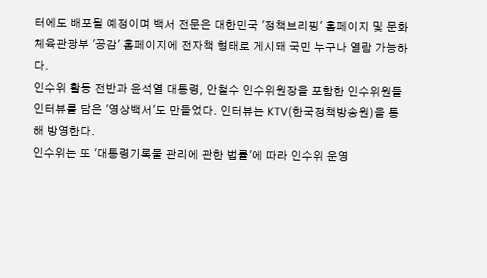터에도 배포될 예정이며 백서 전문은 대한민국 '정책브리핑' 홈페이지 및 문화체육관광부 '공감' 홈페이지에 전자책 형태로 게시돼 국민 누구나 열람 가능하다.
인수위 활동 전반과 윤석열 대통령, 안철수 인수위원장을 포함한 인수위원들 인터뷰를 담은 '영상백서'도 만들었다. 인터뷰는 KTV(한국정책방송원)을 통해 방영한다.
인수위는 또 '대통령기록물 관리에 관한 법률'에 따라 인수위 운영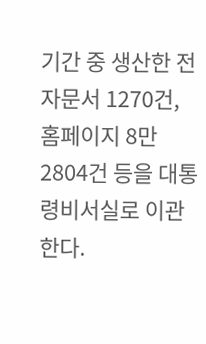기간 중 생산한 전자문서 1270건, 홈페이지 8만2804건 등을 대통령비서실로 이관한다.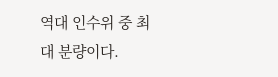역대 인수위 중 최대 분량이다.